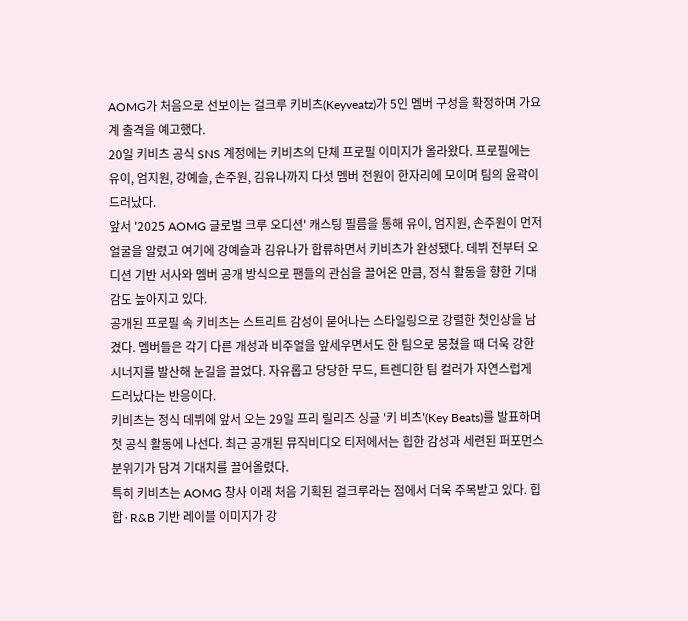AOMG가 처음으로 선보이는 걸크루 키비츠(Keyveatz)가 5인 멤버 구성을 확정하며 가요계 출격을 예고했다.
20일 키비츠 공식 SNS 계정에는 키비츠의 단체 프로필 이미지가 올라왔다. 프로필에는 유이, 엄지원, 강예슬, 손주원, 김유나까지 다섯 멤버 전원이 한자리에 모이며 팀의 윤곽이 드러났다.
앞서 '2025 AOMG 글로벌 크루 오디션' 캐스팅 필름을 통해 유이, 엄지원, 손주원이 먼저 얼굴을 알렸고 여기에 강예슬과 김유나가 합류하면서 키비츠가 완성됐다. 데뷔 전부터 오디션 기반 서사와 멤버 공개 방식으로 팬들의 관심을 끌어온 만큼, 정식 활동을 향한 기대감도 높아지고 있다.
공개된 프로필 속 키비츠는 스트리트 감성이 묻어나는 스타일링으로 강렬한 첫인상을 남겼다. 멤버들은 각기 다른 개성과 비주얼을 앞세우면서도 한 팀으로 뭉쳤을 때 더욱 강한 시너지를 발산해 눈길을 끌었다. 자유롭고 당당한 무드, 트렌디한 팀 컬러가 자연스럽게 드러났다는 반응이다.
키비츠는 정식 데뷔에 앞서 오는 29일 프리 릴리즈 싱글 '키 비츠'(Key Beats)를 발표하며 첫 공식 활동에 나선다. 최근 공개된 뮤직비디오 티저에서는 힙한 감성과 세련된 퍼포먼스 분위기가 담겨 기대치를 끌어올렸다.
특히 키비츠는 AOMG 창사 이래 처음 기획된 걸크루라는 점에서 더욱 주목받고 있다. 힙합·R&B 기반 레이블 이미지가 강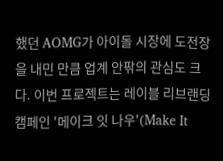했던 AOMG가 아이돌 시장에 도전장을 내민 만큼 업계 안팎의 관심도 크다. 이번 프로젝트는 레이블 리브랜딩 캠페인 '메이크 잇 나우'(Make It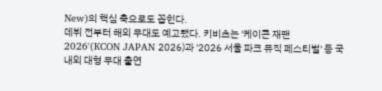New)의 핵심 축으로도 꼽힌다.
데뷔 전부터 해외 무대도 예고됐다. 키비츠는 '케이콘 재팬 2026'(KCON JAPAN 2026)과 '2026 서울 파크 뮤직 페스티벌' 등 국내외 대형 무대 출연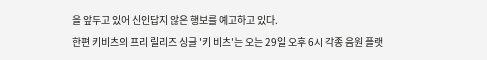을 앞두고 있어 신인답지 않은 행보를 예고하고 있다.
한편 키비츠의 프리 릴리즈 싱글 '키 비츠'는 오는 29일 오후 6시 각종 음원 플랫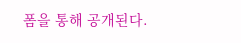폼을 통해 공개된다.